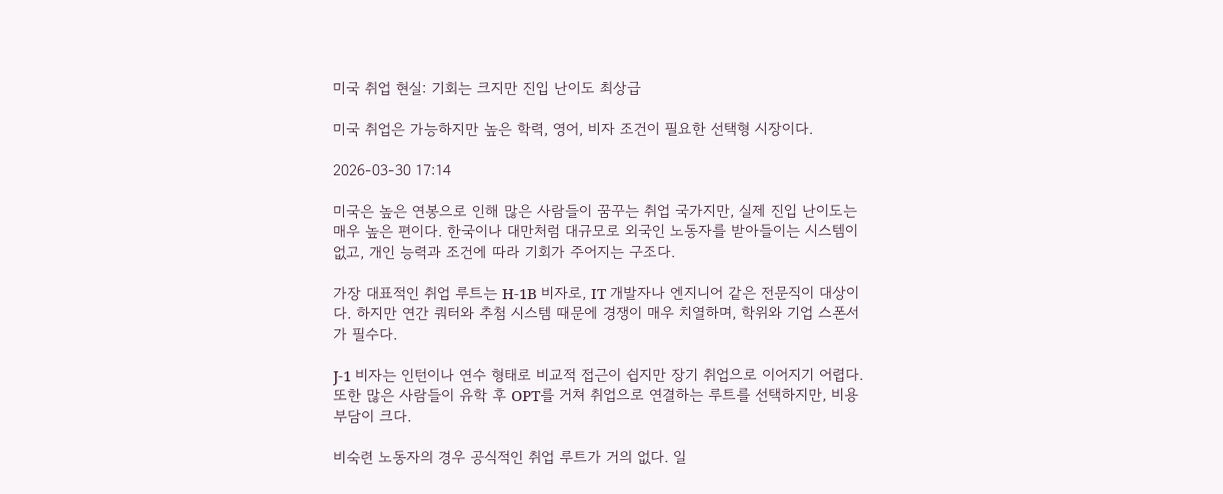미국 취업 현실: 기회는 크지만 진입 난이도 최상급

미국 취업은 가능하지만 높은 학력, 영어, 비자 조건이 필요한 선택형 시장이다.

2026-03-30 17:14

미국은 높은 연봉으로 인해 많은 사람들이 꿈꾸는 취업 국가지만, 실제 진입 난이도는 매우 높은 편이다. 한국이나 대만처럼 대규모로 외국인 노동자를 받아들이는 시스템이 없고, 개인 능력과 조건에 따라 기회가 주어지는 구조다.

가장 대표적인 취업 루트는 H-1B 비자로, IT 개발자나 엔지니어 같은 전문직이 대상이다. 하지만 연간 쿼터와 추첨 시스템 때문에 경쟁이 매우 치열하며, 학위와 기업 스폰서가 필수다.

J-1 비자는 인턴이나 연수 형태로 비교적 접근이 쉽지만 장기 취업으로 이어지기 어렵다. 또한 많은 사람들이 유학 후 OPT를 거쳐 취업으로 연결하는 루트를 선택하지만, 비용 부담이 크다.

비숙련 노동자의 경우 공식적인 취업 루트가 거의 없다. 일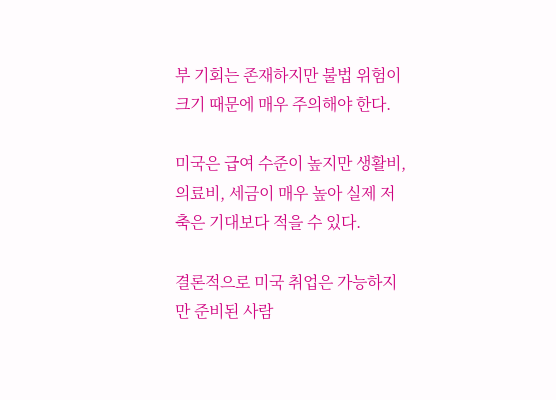부 기회는 존재하지만 불법 위험이 크기 때문에 매우 주의해야 한다.

미국은 급여 수준이 높지만 생활비, 의료비, 세금이 매우 높아 실제 저축은 기대보다 적을 수 있다.

결론적으로 미국 취업은 가능하지만 준비된 사람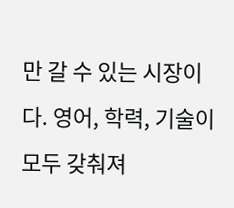만 갈 수 있는 시장이다. 영어, 학력, 기술이 모두 갖춰져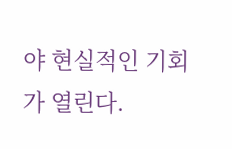야 현실적인 기회가 열린다.